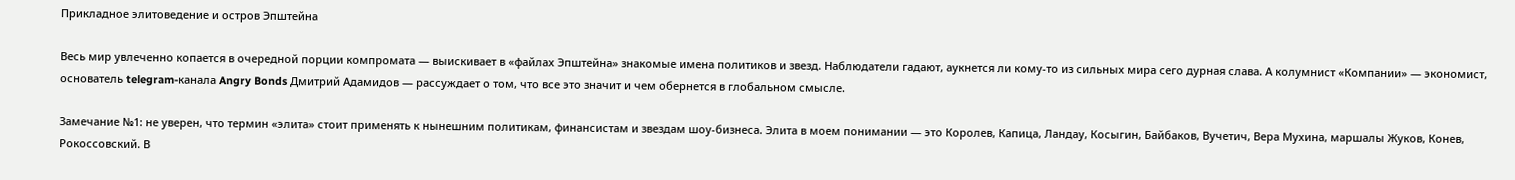Прикладное элитоведение и остров Эпштейна

Весь мир увлеченно копается в очередной порции компромата — выискивает в «файлах Эпштейна» знакомые имена политиков и звезд. Наблюдатели гадают, аукнется ли кому-то из сильных мира сего дурная слава. А колумнист «Компании» — экономист, основатель telegram-канала Angry Bonds Дмитрий Адамидов — рассуждает о том, что все это значит и чем обернется в глобальном смысле.

Замечание №1: не уверен, что термин «элита» стоит применять к нынешним политикам, финансистам и звездам шоу-бизнеса. Элита в моем понимании — это Королев, Капица, Ландау, Косыгин, Байбаков, Вучетич, Вера Мухина, маршалы Жуков, Конев, Рокоссовский. В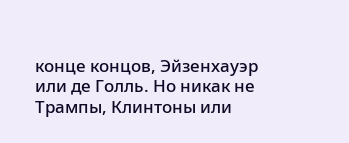конце концов, Эйзенхауэр или де Голль. Но никак не Трампы, Клинтоны или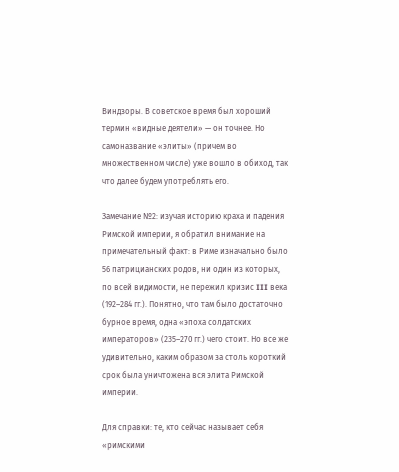Виндзоры. В советское время был хороший термин «видные деятели» — он точнее. Но самоназвание «элиты» (причем во множественном числе) уже вошло в обиход, так что далее будем употреблять его.

Замечание №2: изучая историю краха и падения Римской империи, я обратил внимание на примечательный факт: в Риме изначально было 56 патрицианских родов, ни один из которых, по всей видимости, не пережил кризис III века (192–284 гг.). Понятно, что там было достаточно бурное время, одна «эпоха солдатских императоров» (235–270 гг.) чего стоит. Но все же удивительно, каким образом за столь короткий срок была уничтожена вся элита Римской империи.

Для справки: те, кто сейчас называет себя «римскими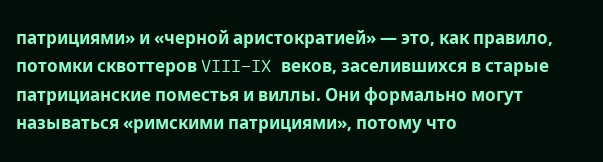патрициями» и «черной аристократией» — это, как правило, потомки сквоттеров VIII–IX веков, заселившихся в старые патрицианские поместья и виллы. Они формально могут называться «римскими патрициями», потому что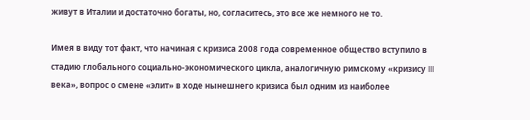живут в Италии и достаточно богаты, но, согласитесь, это все же немного не то.

Имея в виду тот факт, что начиная с кризиса 2008 года современное общество вступило в стадию глобального социально-экономического цикла, аналогичную римскому «кризису III века», вопрос о смене «элит» в ходе нынешнего кризиса был одним из наиболее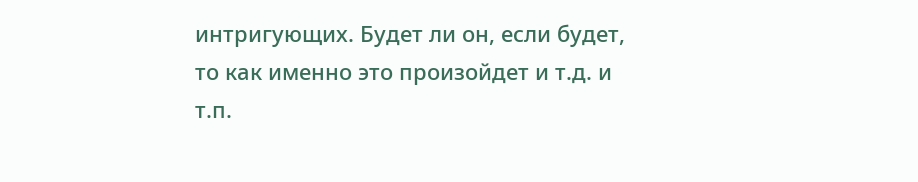интригующих. Будет ли он, если будет, то как именно это произойдет и т.д. и т.п.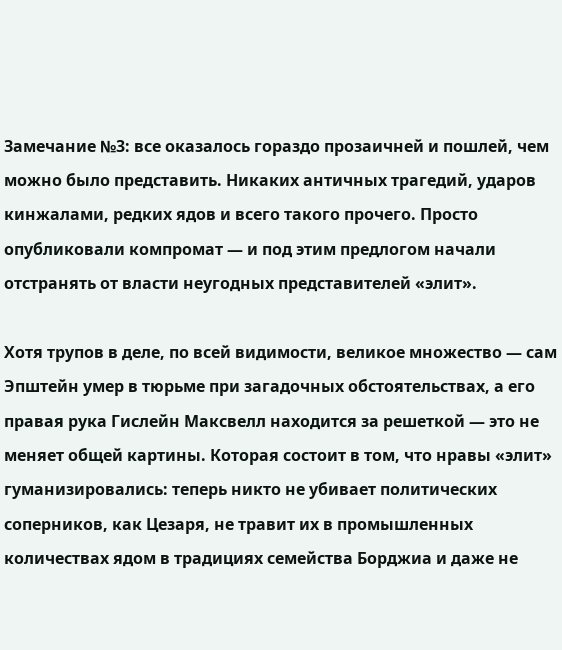Замечание №3: все оказалось гораздо прозаичней и пошлей, чем можно было представить. Никаких античных трагедий, ударов кинжалами, редких ядов и всего такого прочего. Просто опубликовали компромат — и под этим предлогом начали отстранять от власти неугодных представителей «элит».

Хотя трупов в деле, по всей видимости, великое множество — сам Эпштейн умер в тюрьме при загадочных обстоятельствах, а его правая рука Гислейн Максвелл находится за решеткой — это не меняет общей картины. Которая состоит в том, что нравы «элит» гуманизировались: теперь никто не убивает политических соперников, как Цезаря, не травит их в промышленных количествах ядом в традициях семейства Борджиа и даже не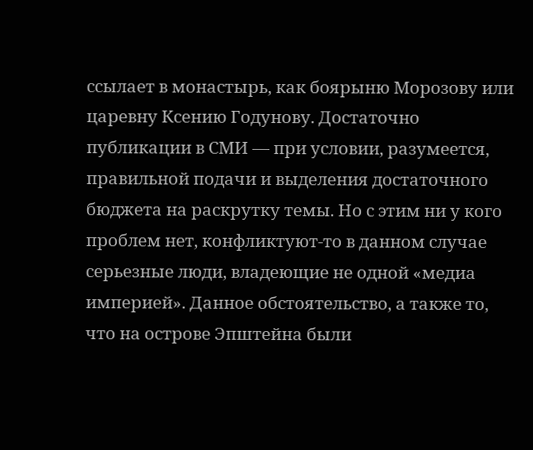ссылает в монастырь, как боярыню Морозову или царевну Ксению Годунову. Достаточно публикации в СМИ — при условии, разумеется, правильной подачи и выделения достаточного бюджета на раскрутку темы. Но с этим ни у кого проблем нет, конфликтуют-то в данном случае серьезные люди, владеющие не одной «медиа империей». Данное обстоятельство, а также то, что на острове Эпштейна были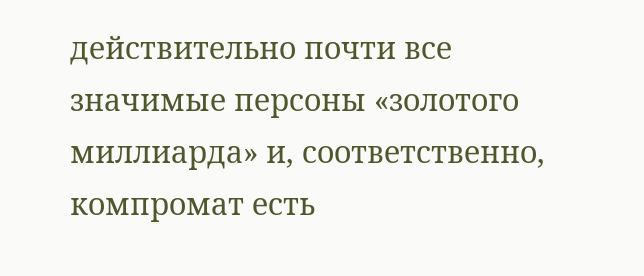действительно почти все значимые персоны «золотого миллиарда» и, соответственно, компромат есть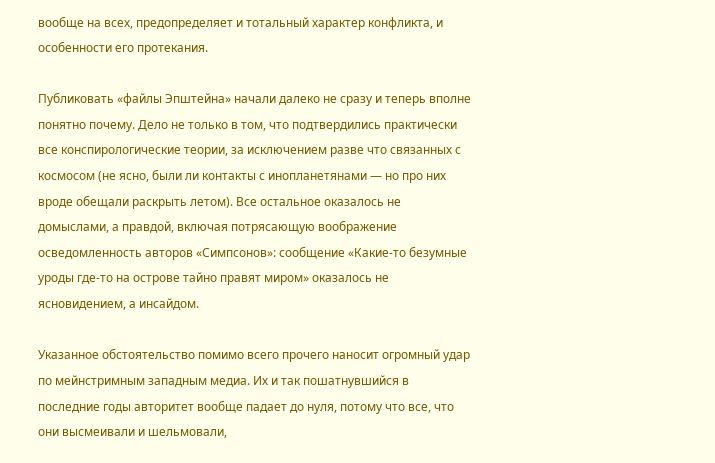вообще на всех, предопределяет и тотальный характер конфликта, и особенности его протекания.

Публиковать «файлы Эпштейна» начали далеко не сразу и теперь вполне понятно почему. Дело не только в том, что подтвердились практически все конспирологические теории, за исключением разве что связанных с космосом (не ясно, были ли контакты с инопланетянами — но про них вроде обещали раскрыть летом). Все остальное оказалось не домыслами, а правдой, включая потрясающую воображение осведомленность авторов «Симпсонов»: сообщение «Какие-то безумные уроды где-то на острове тайно правят миром» оказалось не ясновидением, а инсайдом.

Указанное обстоятельство помимо всего прочего наносит огромный удар по мейнстримным западным медиа. Их и так пошатнувшийся в последние годы авторитет вообще падает до нуля, потому что все, что они высмеивали и шельмовали,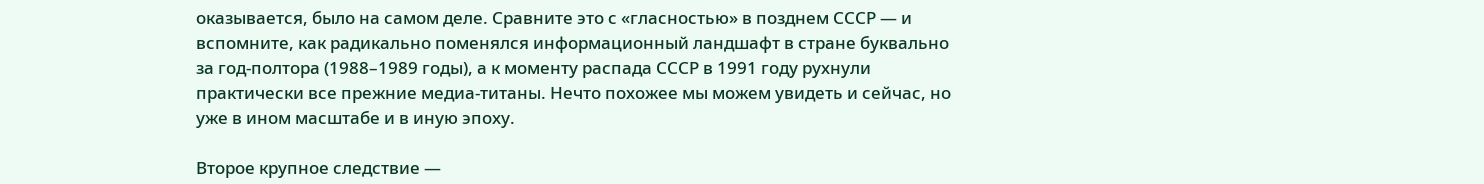оказывается, было на самом деле. Сравните это с «гласностью» в позднем СССР — и вспомните, как радикально поменялся информационный ландшафт в стране буквально за год-полтора (1988–1989 годы), а к моменту распада СССР в 1991 году рухнули практически все прежние медиа-титаны. Нечто похожее мы можем увидеть и сейчас, но уже в ином масштабе и в иную эпоху.

Второе крупное следствие —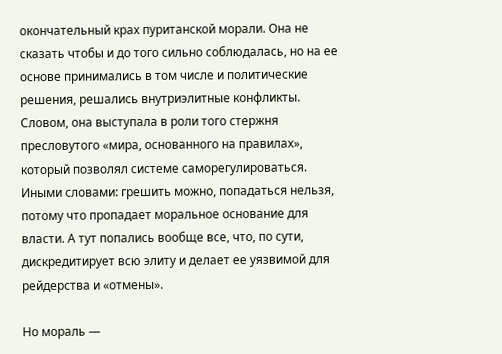окончательный крах пуританской морали. Она не сказать чтобы и до того сильно соблюдалась, но на ее основе принимались в том числе и политические решения, решались внутриэлитные конфликты. Словом, она выступала в роли того стержня пресловутого «мира, основанного на правилах», который позволял системе саморегулироваться. Иными словами: грешить можно, попадаться нельзя, потому что пропадает моральное основание для власти. А тут попались вообще все, что, по сути, дискредитирует всю элиту и делает ее уязвимой для рейдерства и «отмены».

Но мораль —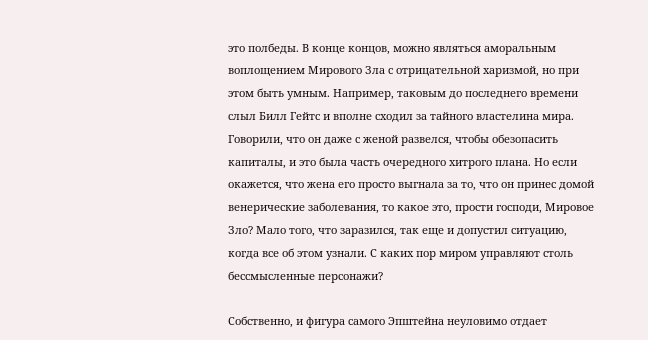это полбеды. В конце концов, можно являться аморальным воплощением Мирового Зла с отрицательной харизмой, но при этом быть умным. Например, таковым до последнего времени слыл Билл Гейтс и вполне сходил за тайного властелина мира. Говорили, что он даже с женой развелся, чтобы обезопасить капиталы, и это была часть очередного хитрого плана. Но если окажется, что жена его просто выгнала за то, что он принес домой венерические заболевания, то какое это, прости господи, Мировое Зло? Мало того, что заразился, так еще и допустил ситуацию, когда все об этом узнали. С каких пор миром управляют столь бессмысленные персонажи?

Собственно, и фигура самого Эпштейна неуловимо отдает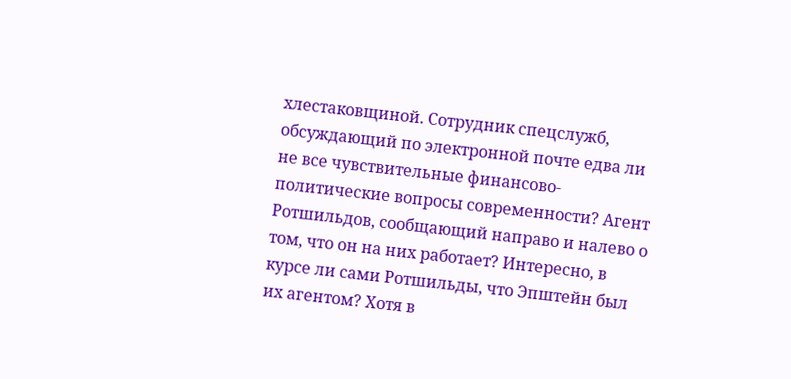хлестаковщиной. Сотрудник спецслужб, обсуждающий по электронной почте едва ли не все чувствительные финансово-политические вопросы современности? Агент Ротшильдов, сообщающий направо и налево о том, что он на них работает? Интересно, в курсе ли сами Ротшильды, что Эпштейн был их агентом? Хотя в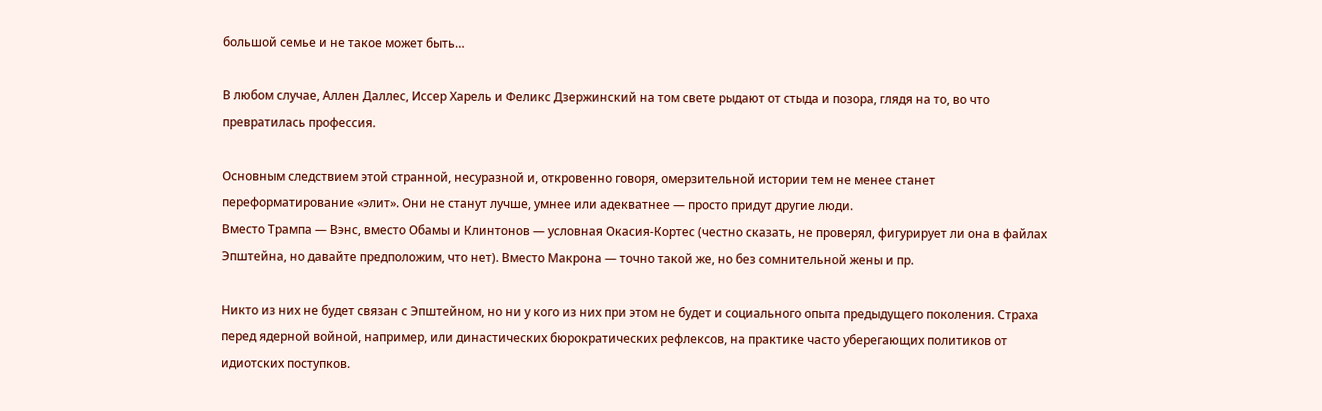большой семье и не такое может быть…

В любом случае, Аллен Даллес, Иссер Харель и Феликс Дзержинский на том свете рыдают от стыда и позора, глядя на то, во что превратилась профессия.

Основным следствием этой странной, несуразной и, откровенно говоря, омерзительной истории тем не менее станет переформатирование «элит». Они не станут лучше, умнее или адекватнее — просто придут другие люди.
Вместо Трампа — Вэнс, вместо Обамы и Клинтонов — условная Окасия-Кортес (честно сказать, не проверял, фигурирует ли она в файлах Эпштейна, но давайте предположим, что нет). Вместо Макрона — точно такой же, но без сомнительной жены и пр.

Никто из них не будет связан с Эпштейном, но ни у кого из них при этом не будет и социального опыта предыдущего поколения. Страха перед ядерной войной, например, или династических бюрократических рефлексов, на практике часто уберегающих политиков от идиотских поступков.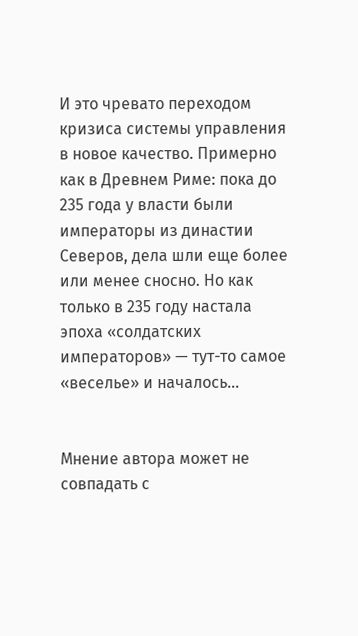И это чревато переходом кризиса системы управления в новое качество. Примерно как в Древнем Риме: пока до 235 года у власти были императоры из династии Северов, дела шли еще более или менее сносно. Но как только в 235 году настала эпоха «солдатских императоров» — тут-то самое «веселье» и началось…


Мнение автора может не совпадать с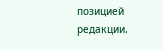позицией редакции.